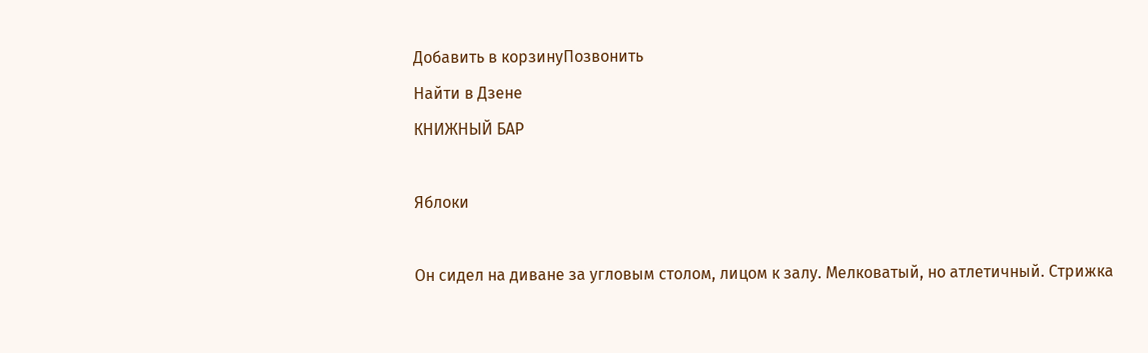Добавить в корзинуПозвонить
Найти в Дзене
КНИЖНЫЙ БАР

Яблоки

Он сидел на диване за угловым столом, лицом к залу. Мелковатый, но атлетичный. Стрижка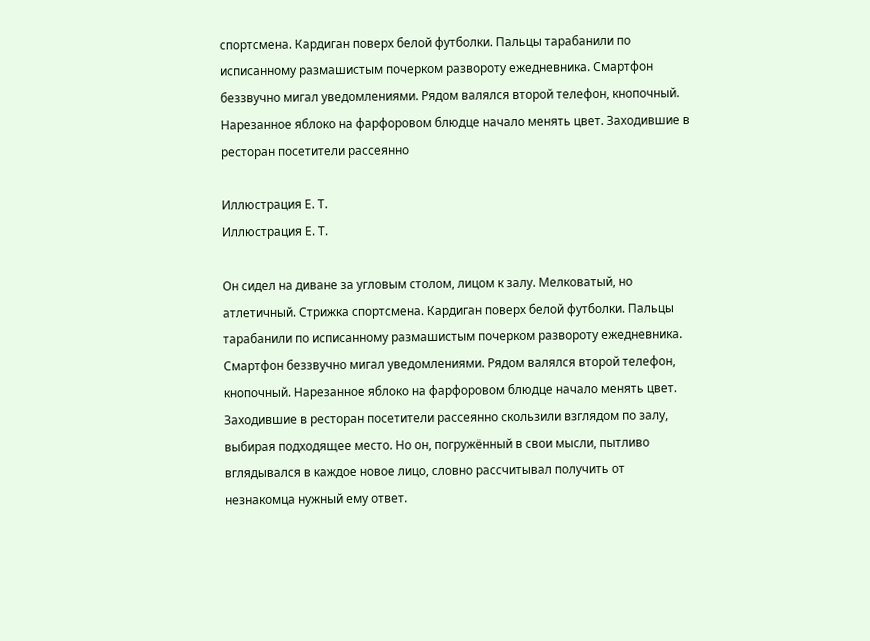спортсмена. Кардиган поверх белой футболки. Пальцы тарабанили по исписанному размашистым почерком развороту ежедневника. Смартфон беззвучно мигал уведомлениями. Рядом валялся второй телефон, кнопочный. Нарезанное яблоко на фарфоровом блюдце начало менять цвет. Заходившие в ресторан посетители рассеянно

Иллюстрация Е. Т.
Иллюстрация Е. Т.

Он сидел на диване за угловым столом, лицом к залу. Мелковатый, но атлетичный. Стрижка спортсмена. Кардиган поверх белой футболки. Пальцы тарабанили по исписанному размашистым почерком развороту ежедневника. Смартфон беззвучно мигал уведомлениями. Рядом валялся второй телефон, кнопочный. Нарезанное яблоко на фарфоровом блюдце начало менять цвет. Заходившие в ресторан посетители рассеянно скользили взглядом по залу, выбирая подходящее место. Но он, погружённый в свои мысли, пытливо вглядывался в каждое новое лицо, словно рассчитывал получить от незнакомца нужный ему ответ.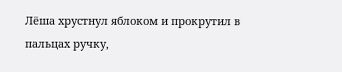Лёша хрустнул яблоком и прокрутил в пальцах ручку,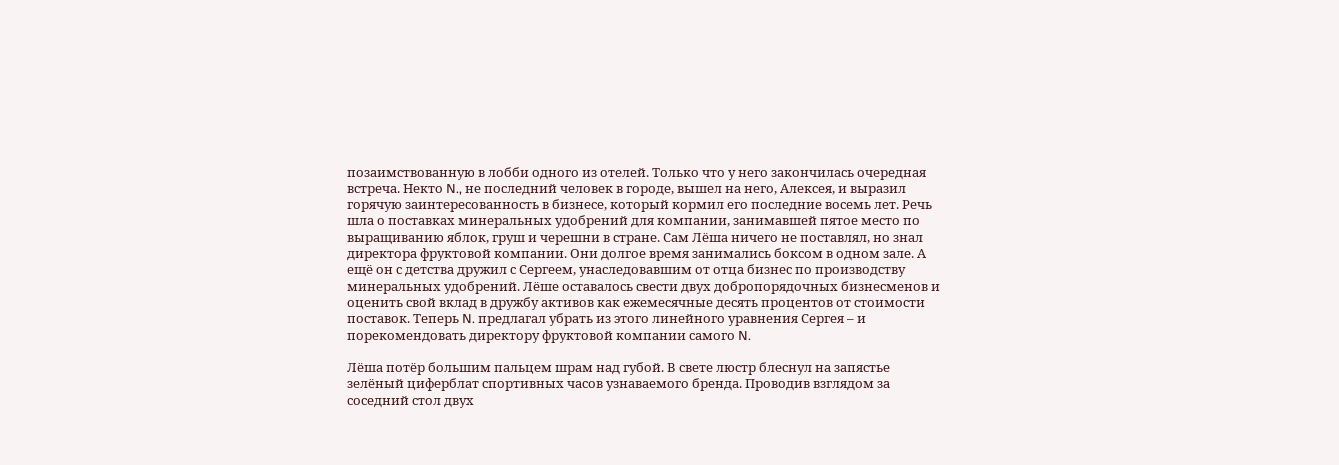позаимствованную в лобби одного из отелей. Только что у него закончилась очередная встреча. Некто N., не последний человек в городе, вышел на него, Алексея, и выразил горячую заинтересованность в бизнесе, который кормил его последние восемь лет. Речь шла о поставках минеральных удобрений для компании, занимавшей пятое место по выращиванию яблок, груш и черешни в стране. Сам Лёша ничего не поставлял, но знал директора фруктовой компании. Они долгое время занимались боксом в одном зале. А ещё он с детства дружил с Сергеем, унаследовавшим от отца бизнес по производству минеральных удобрений. Лёше оставалось свести двух добропорядочных бизнесменов и оценить свой вклад в дружбу активов как ежемесячные десять процентов от стоимости поставок. Теперь N. предлагал убрать из этого линейного уравнения Сергея – и порекомендовать директору фруктовой компании самого N.

Лёша потёр большим пальцем шрам над губой. В свете люстр блеснул на запястье зелёный циферблат спортивных часов узнаваемого бренда. Проводив взглядом за соседний стол двух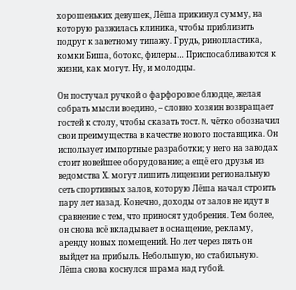хорошеньких девушек, Лёша прикинул сумму, на которую разжилась клиника, чтобы приблизить подруг к заветному типажу. Грудь, ринопластика, комки Биша, ботокс, филеры… Приспосабливаются к жизни, как могут. Ну, и молодцы.

Он постучал ручкой о фарфоровое блюдце, желая собрать мысли воедино, – словно хозяин возвращает гостей к столу, чтобы сказать тост. N. чётко обозначил свои преимущества в качестве нового поставщика. Он использует импортные разработки; у него на заводах стоит новейшее оборудование; а ещё его друзья из ведомства Х. могут лишить лицензии региональную сеть спортивных залов, которую Лёша начал строить пару лет назад. Конечно, доходы от залов не идут в сравнение с тем, что приносят удобрения. Тем более, он снова всё вкладывает в оснащение, рекламу, аренду новых помещений. Но лет через пять он выйдет на прибыль. Небольшую, но стабильную. Лёша снова коснулся шрама над губой.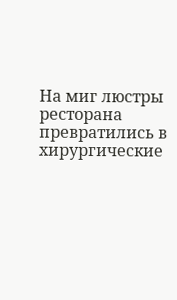На миг люстры ресторана превратились в хирургические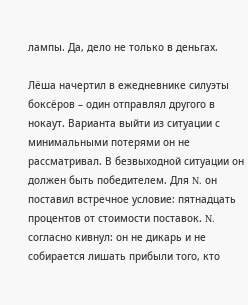лампы. Да, дело не только в деньгах.

Лёша начертил в ежедневнике силуэты боксёров – один отправлял другого в нокаут. Варианта выйти из ситуации с минимальными потерями он не рассматривал. В безвыходной ситуации он должен быть победителем. Для N. он поставил встречное условие: пятнадцать процентов от стоимости поставок. N. согласно кивнул: он не дикарь и не собирается лишать прибыли того, кто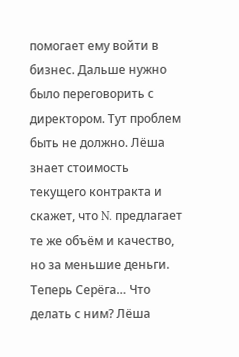помогает ему войти в бизнес. Дальше нужно было переговорить с директором. Тут проблем быть не должно. Лёша знает стоимость текущего контракта и скажет, что N. предлагает те же объём и качество, но за меньшие деньги. Теперь Серёга… Что делать с ним? Лёша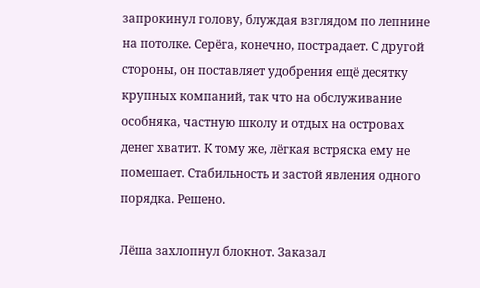запрокинул голову, блуждая взглядом по лепнине на потолке. Серёга, конечно, пострадает. С другой стороны, он поставляет удобрения ещё десятку крупных компаний, так что на обслуживание особняка, частную школу и отдых на островах денег хватит. К тому же, лёгкая встряска ему не помешает. Стабильность и застой явления одного порядка. Решено.

Лёша захлопнул блокнот. Заказал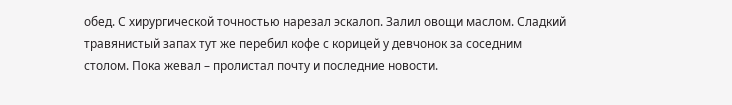обед. С хирургической точностью нарезал эскалоп. Залил овощи маслом. Сладкий травянистый запах тут же перебил кофе с корицей у девчонок за соседним столом. Пока жевал – пролистал почту и последние новости.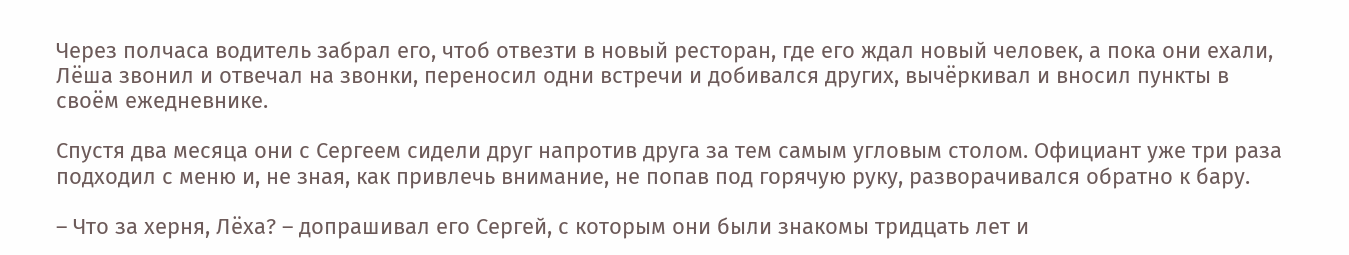Через полчаса водитель забрал его, чтоб отвезти в новый ресторан, где его ждал новый человек, а пока они ехали, Лёша звонил и отвечал на звонки, переносил одни встречи и добивался других, вычёркивал и вносил пункты в своём ежедневнике.

Спустя два месяца они с Сергеем сидели друг напротив друга за тем самым угловым столом. Официант уже три раза подходил с меню и, не зная, как привлечь внимание, не попав под горячую руку, разворачивался обратно к бару.

– Что за херня, Лёха? – допрашивал его Сергей, с которым они были знакомы тридцать лет и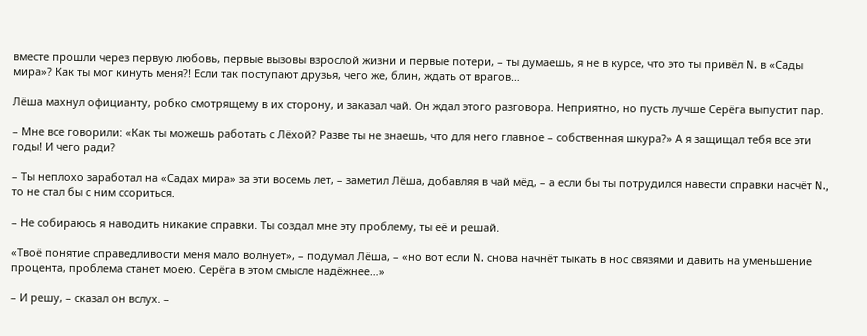вместе прошли через первую любовь, первые вызовы взрослой жизни и первые потери, – ты думаешь, я не в курсе, что это ты привёл N. в «Сады мира»? Как ты мог кинуть меня?! Если так поступают друзья, чего же, блин, ждать от врагов…

Лёша махнул официанту, робко смотрящему в их сторону, и заказал чай. Он ждал этого разговора. Неприятно, но пусть лучше Серёга выпустит пар.

– Мне все говорили: «Как ты можешь работать с Лёхой? Разве ты не знаешь, что для него главное – собственная шкура?» А я защищал тебя все эти годы! И чего ради?

– Ты неплохо заработал на «Садах мира» за эти восемь лет, – заметил Лёша, добавляя в чай мёд, – а если бы ты потрудился навести справки насчёт N., то не стал бы с ним ссориться.

– Не собираюсь я наводить никакие справки. Ты создал мне эту проблему, ты её и решай.

«Твоё понятие справедливости меня мало волнует», – подумал Лёша, – «но вот если N. снова начнёт тыкать в нос связями и давить на уменьшение процента, проблема станет моею. Серёга в этом смысле надёжнее…»

– И решу, – сказал он вслух. –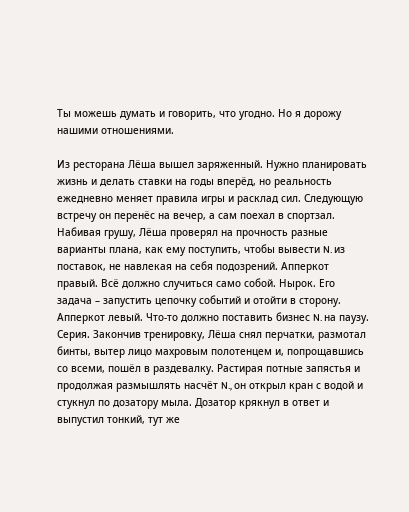Ты можешь думать и говорить, что угодно. Но я дорожу нашими отношениями.

Из ресторана Лёша вышел заряженный. Нужно планировать жизнь и делать ставки на годы вперёд, но реальность ежедневно меняет правила игры и расклад сил. Следующую встречу он перенёс на вечер, а сам поехал в спортзал. Набивая грушу, Лёша проверял на прочность разные варианты плана, как ему поступить, чтобы вывести N. из поставок, не навлекая на себя подозрений. Апперкот правый. Всё должно случиться само собой. Нырок. Его задача – запустить цепочку событий и отойти в сторону. Апперкот левый. Что-то должно поставить бизнес N. на паузу. Серия. Закончив тренировку, Лёша снял перчатки, размотал бинты, вытер лицо махровым полотенцем и, попрощавшись со всеми, пошёл в раздевалку. Растирая потные запястья и продолжая размышлять насчёт N., он открыл кран с водой и стукнул по дозатору мыла. Дозатор крякнул в ответ и выпустил тонкий, тут же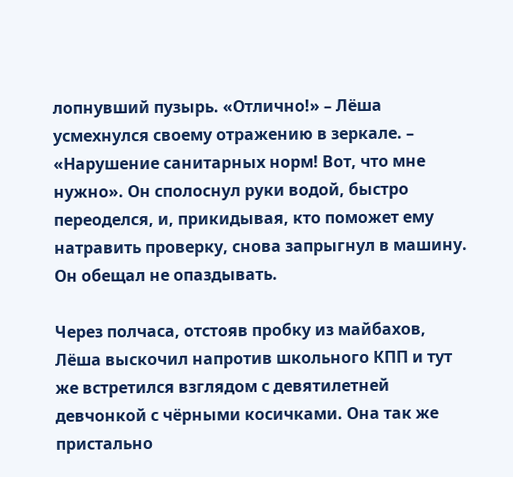лопнувший пузырь. «Отлично!» – Лёша усмехнулся своему отражению в зеркале. – «Нарушение санитарных норм! Вот, что мне нужно». Он сполоснул руки водой, быстро переоделся, и, прикидывая, кто поможет ему натравить проверку, снова запрыгнул в машину. Он обещал не опаздывать.

Через полчаса, отстояв пробку из майбахов, Лёша выскочил напротив школьного КПП и тут же встретился взглядом с девятилетней девчонкой с чёрными косичками. Она так же пристально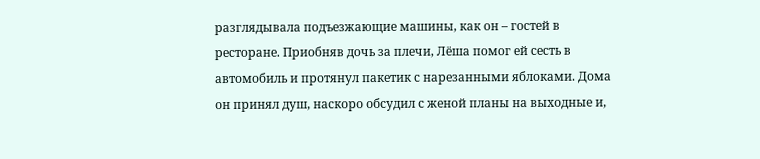разглядывала подъезжающие машины, как он – гостей в ресторане. Приобняв дочь за плечи, Лёша помог ей сесть в автомобиль и протянул пакетик с нарезанными яблоками. Дома он принял душ, наскоро обсудил с женой планы на выходные и,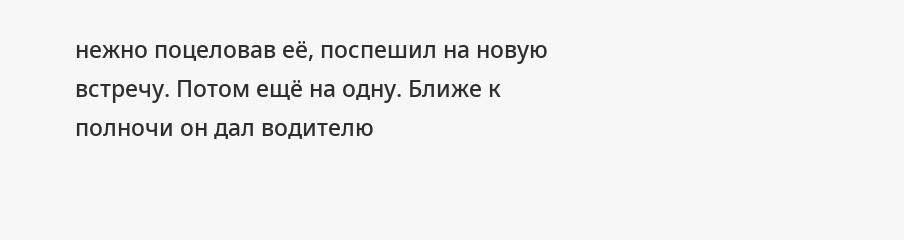нежно поцеловав её, поспешил на новую встречу. Потом ещё на одну. Ближе к полночи он дал водителю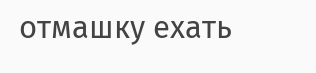отмашку ехать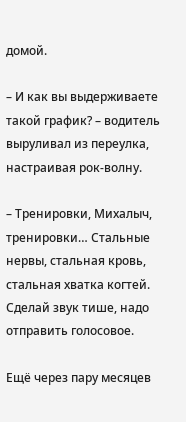домой.

– И как вы выдерживаете такой график? – водитель выруливал из переулка, настраивая рок-волну.

– Тренировки, Михалыч, тренировки… Стальные нервы, стальная кровь, стальная хватка когтей. Сделай звук тише, надо отправить голосовое.

Ещё через пару месяцев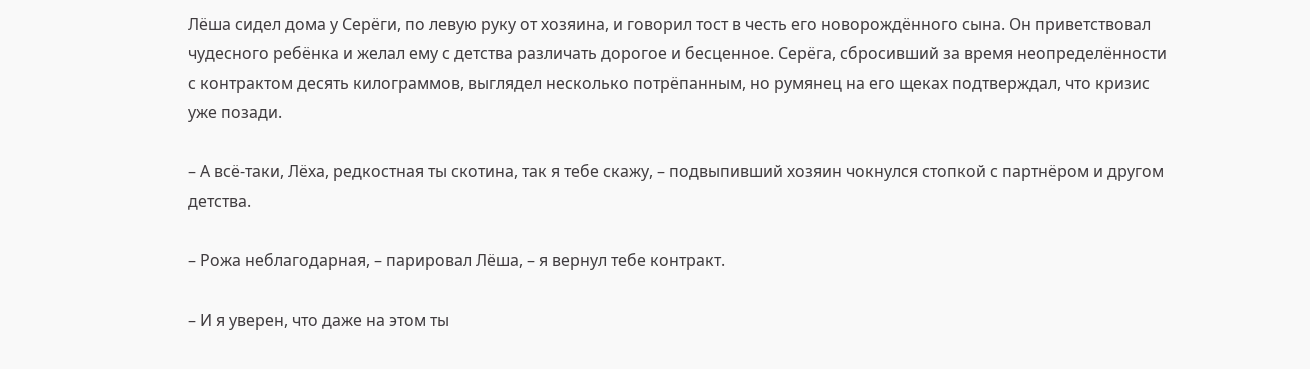Лёша сидел дома у Серёги, по левую руку от хозяина, и говорил тост в честь его новорождённого сына. Он приветствовал чудесного ребёнка и желал ему с детства различать дорогое и бесценное. Серёга, сбросивший за время неопределённости с контрактом десять килограммов, выглядел несколько потрёпанным, но румянец на его щеках подтверждал, что кризис уже позади.

– А всё-таки, Лёха, редкостная ты скотина, так я тебе скажу, – подвыпивший хозяин чокнулся стопкой с партнёром и другом детства.

– Рожа неблагодарная, – парировал Лёша, – я вернул тебе контракт.

– И я уверен, что даже на этом ты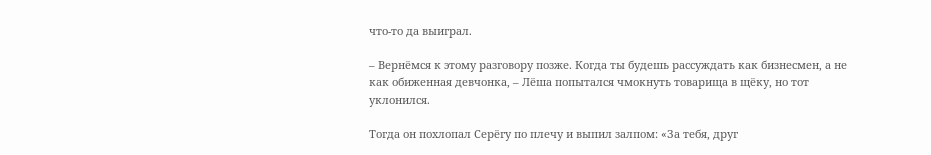что-то да выиграл.

– Вернёмся к этому разговору позже. Когда ты будешь рассуждать как бизнесмен, а не как обиженная девчонка, – Лёша попытался чмокнуть товарища в щёку, но тот уклонился.

Тогда он похлопал Серёгу по плечу и выпил залпом: «За тебя, друг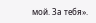мой. За тебя».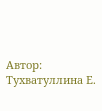Автор: Тухватуллина Е.